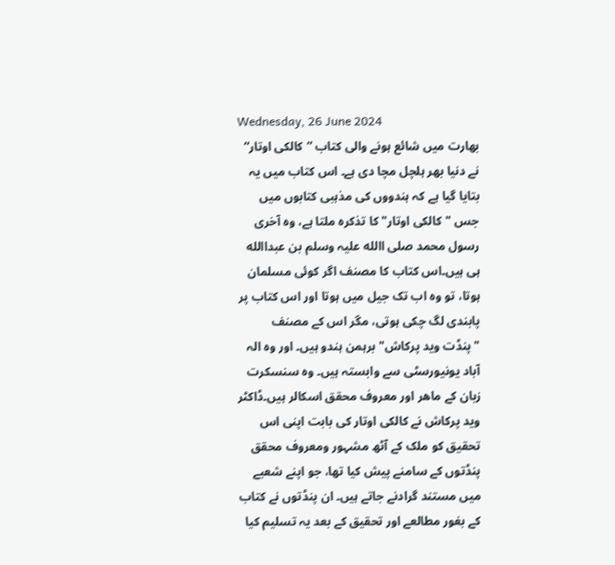Wednesday, 26 June 2024
بھارت میں شائع ہونے والی کتاب ”کالکی اوتار“ نے دنیا بھر ہلچل مچا دی ہے۔ اس کتاب میں يہ بتایا گیا ہے کہ ہندووں کی مذہبی کتابوں میں جس "کالکی اوتار" کا تذکرہ ملتا ہے، وہ آخری رسول محمد صلی االله علیہ وسلم بن عبداالله ہی ہیں۔اس کتاب کا مصنف اگر کوئی مسلمان ہوتا، تو وہ اب تک جیل میں ہوتا اور اس کتاب پر پابندی لگ چکی ہوتی، مگر اس کے مصنف "پنڈت وید پرکاش" برہمن ہندو ہیں۔ اور وہ الہ آباد یونیورسٹی سے وابستہ ہیں۔ وہ سنسکرت زبان کے ماھر اور معروف محقق اسکالر ہیں۔ڈاکٹر وید پرکاش نے کالکی اوتار کی بابت اپنی اس تحقیق کو ملک کے آٹھ مشہور ومعروف محقق پنڈتوں کے سامنے پیش کیا تھا، جو اپنے شعبے میں مستند گرادنے جاتے ہیں۔ ان پنڈتوں نے کتاب کے بغور مطالعے اور تحقیق کے بعد يہ تسلیم کیا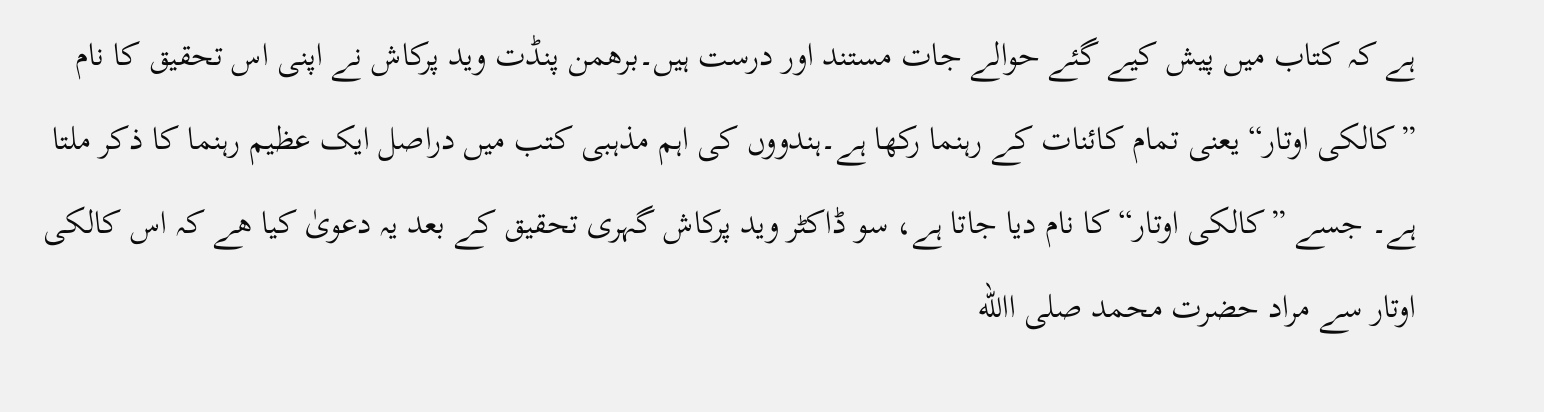ہے کہ کتاب میں پیش کيے گئے حوالے جات مستند اور درست ہیں۔برھمن پنڈت وید پرکاش نے اپنی اس تحقیق کا نام ”کالکی اوتار“ یعنی تمام کائنات کے رہنما رکھا ہے۔ہندووں کی اہم مذہبی کتب میں دراصل ايک عظیم رہنما کا ذکر ملتا ہے۔ جسے ”کالکی اوتار“ کا نام دیا جاتا ہے، سو ڈاکٹر وید پرکاش گہری تحقیق کے بعد یہ دعویٰ کیا ھے کہ اس کالکی اوتار سے مراد حضرت محمد صلی االله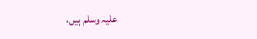علیہ وسلم ہیں،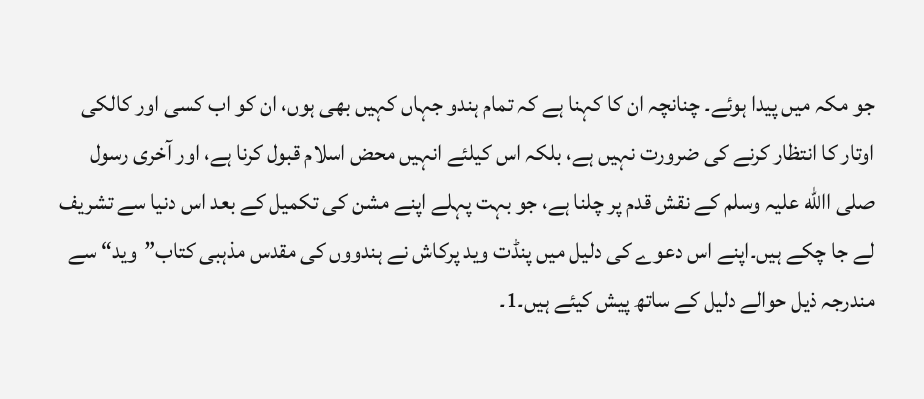جو مکہ میں پیدا ہوئے۔ چنانچہ ان کا کہنا ہے کہ تمام ہندو جہاں کہیں بھی ہوں، ان کو اب کسی اور کالکی اوتار کا انتظار کرنے کی ضرورت نہیں ہے، بلکہ اس کیلئے انہیں محض اسلام قبول کرنا ہے، اور آخری رسول صلی االله علیہ وسلم کے نقش قدم پر چلنا ہے، جو بہت پہلے اپنے مشن کی تکمیل کے بعد اس دنیا سے تشریف لے جا چکے ہیں۔اپنے اس دعوے کی دليل میں پنڈت وید پرکاش نے ہندووں کی مقدس مذہبی کتاب”وید“ سے مندرجہ ذیل حوالے دلیل کے ساتھ پیش کیئے ہیں۔1۔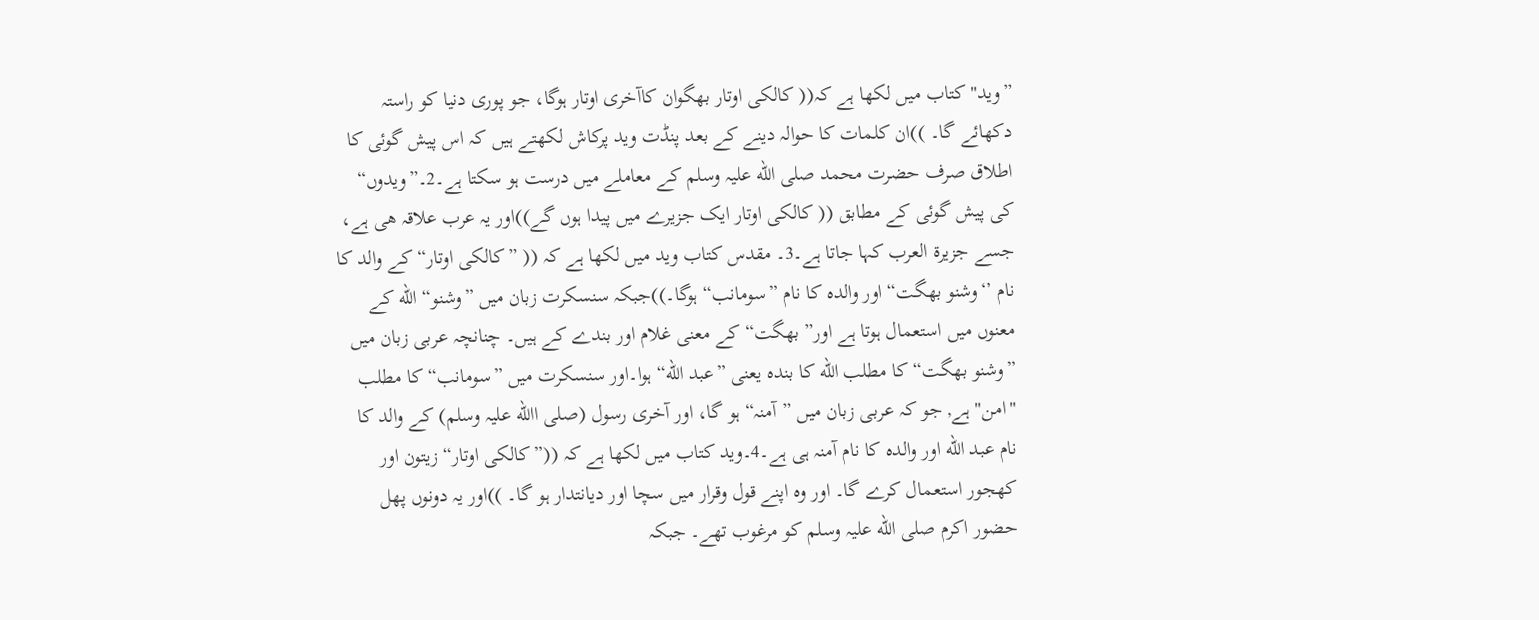”وید" کتاب میں لکھا ہے کہ(( کالکی اوتار بھگوان کاآخری اوتار ہوگا، جو پوری دنیا کو راستہ دکھائے گا۔ ))ان کلمات کا حوالہ دينے کے بعد پنڈت وید پرکاش لکھتے ہیں کہ اس پیش گوئی کا اطلاق صرف حضرت محمد صلی الله علیہ وسلم کے معاملے میں درست ہو سکتا ہے۔2۔”ویدوں“ کی پیش گوئی کے مطابق (( کالکی اوتار ايک جزیرے میں پیدا ہوں گے))اور يہ عرب علاقہ ھی ہے، جسے جزیرة العرب کہا جاتا ہے۔3۔ مقدس کتاب وید میں لکھا ہے کہ (( ”کالکی اوتار“ کے والد کا نام ’‘وشنو بھگت“ اور والدہ کا نام ”سومانب“ ہوگا۔))جبکہ سنسکرت زبان میں ”وشنو“ الله کے معنوں میں استعمال ہوتا ہے اور” بھگت“ کے معنی غلام اور بندے کے ہیں۔ چنانچہ عربی زبان میں ”وشنو بھگت“ کا مطلب الله کا بندہ یعنی ”عبد الله“ ہوا۔اور سنسکرت میں ”سومانب“ کا مطلب "امن" ہے, جو کہ عربی زبان میں ”آمنہ“ ہو گا، اور آخری رسول (صلی االله علیہ وسلم) کے والد کا نام عبد الله اور والدہ کا نام آمنہ ہی ہے۔4۔وید کتاب میں لکھا ہے کہ ((”کالکی اوتار“ زیتون اور کھجور استعمال کرے گا۔ اور وہ اپنے قول وقرار میں سچا اور دیانتدار ہو گا۔ ))اور يہ دونوں پھل حضور اکرم صلی الله علیہ وسلم کو مرغوب تھے۔ جبکہ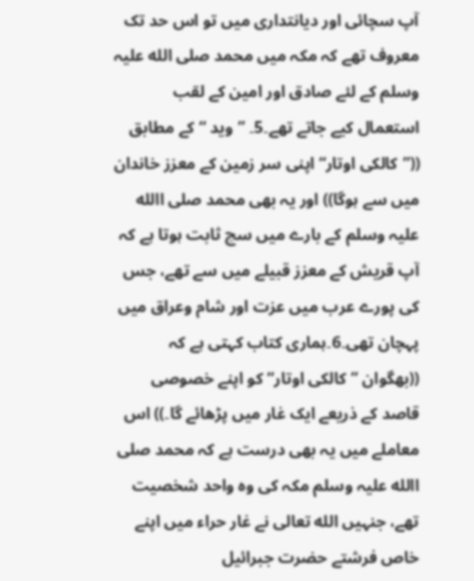آپ سچائی اور دیانتداری میں تو اس حد تک معروف تھے کہ مکہ میں محمد صلی الله علیہ وسلم کے لئے صادق اور امین کے لقب استعمال کيے جاتے تھے۔5۔ ”وید “ کے مطابق ((”کالکی اوتار“ اپنی سر زمین کے معزز خاندان میں سے ہوگا)) اور يہ بھی محمد صلی االله علیہ وسلم کے بارے میں سچ ثابت ہوتا ہے کہ آپ قریش کے معزز قبیلے میں سے تھے، جس کی پورے عرب میں عزت اور شام وعراق میں پہچان تھی۔6۔ہماری کتاب کہتی ہے کہ ((بھگوان ”کالکی اوتار“ کو اپنے خصوصی قاصد کے ذريعے ايک غار میں پڑھائے گا۔)) اس معاملے میں يہ بھی درست ہے کہ محمد صلی االله علیہ وسلم مکہ کی وہ واحد شخصیت تھے، جنہیں الله تعالی نے غار حراء میں اپنے خاص فرشتے حضرت جبرائیل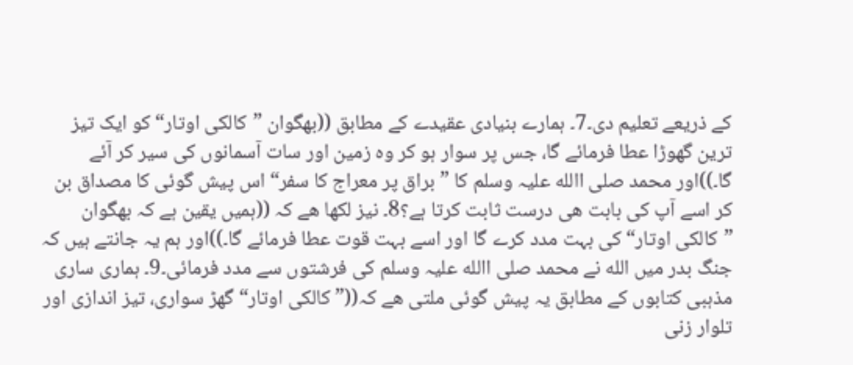کے ذريعے تعلیم دی۔7۔ ہمارے بنیادی عقیدے کے مطابق ((بھگوان ”کالکی اوتار“ کو ايک تیز ترین گھوڑا عطا فرمائے گا، جس پر سوار ہو کر وہ زمین اور سات آسمانوں کی سیر کر آئے گا۔))اور محمد صلی االله علیہ وسلم کا ”براق پر معراج کا سفر“ اس پیش گوئی کا مصداق بن کر اسے آپ کی بابت ھی درست ثابت کرتا ہے؟8۔ نیز لکھا ھے کہ ((ہمیں یقین ہے کہ بھگوان ”کالکی اوتار“ کی بہت مدد کرے گا اور اسے بہت قوت عطا فرمائے گا۔))اور ہم یہ جانتے ہیں کہ جنگ بدر میں الله نے محمد صلی االله علیہ وسلم کی فرشتوں سے مدد فرمائی۔9۔ ہماری ساری مذہبی کتابوں کے مطابق یہ پیش گوئی ملتی ھے کہ((” کالکی اوتار“ گھڑ سواری، تیز اندازی اور تلوار زنی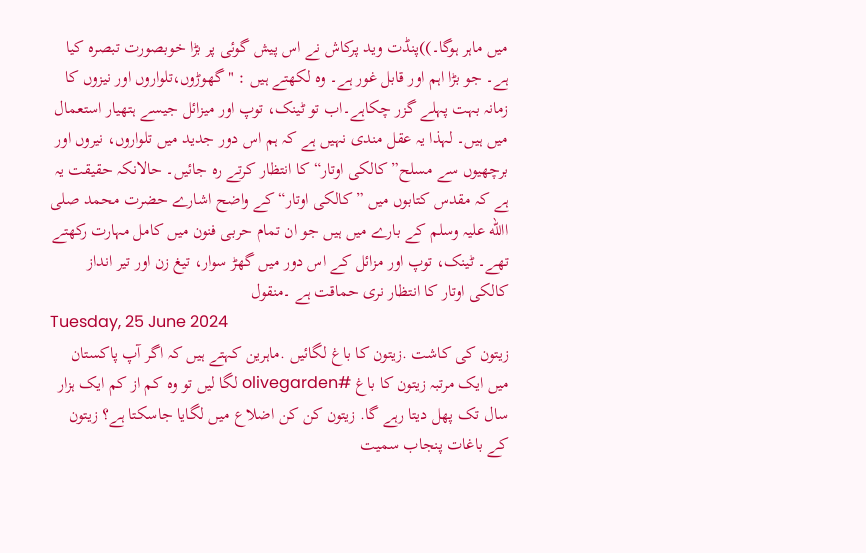میں ماہر ہوگا۔))پنڈت وید پرکاش نے اس پیش گوئی پر بڑا خوبصورت تبصرہ کیا ہے۔ جو بڑا اہم اور قابل غور ہے۔ وہ لکھتے ہیں : "گھوڑوں،تلواروں اور نیزوں کا زمانہ بہت پہلے گزر چکاہے۔اب تو ٹینک، توپ اور میزائل جیسے ہتھیار استعمال میں ہیں۔ لہذا يہ عقل مندی نہیں ہے کہ ہم اس دور جدید میں تلواروں، نیروں اور برچھیوں سے مسلح”کالکی اوتار“ کا انتظار کرتے رہ جائیں۔ حالانکہ حقیقت يہ ہے کہ مقدس کتابوں میں ”کالکی اوتار“ کے واضح اشارے حضرت محمد صلی االله علیہ وسلم کے بارے میں ہیں جو ان تمام حربی فنون میں کامل مہارت رکھتے تھے۔ ٹینک، توپ اور مزائل کے اس دور میں گھڑ سوار، تیغ زن اور تیر انداز کالکی اوتار کا انتظار نری حماقت ہے ۔منقول
Tuesday, 25 June 2024
زیتون کی کاشت .زیتون کا باغ لگائیں .ماہرین کہتے ہیں کہ اگر آپ پاکستان میں ایک مرتبہ زیتون کا باغ #olivegarden لگا لیں تو وہ کم از کم ایک ہزار سال تک پھل دیتا رہے گا. زیتون کن کن اضلاع میں لگایا جاسکتا ہے؟ زیتون کے باغات پنجاب سمیت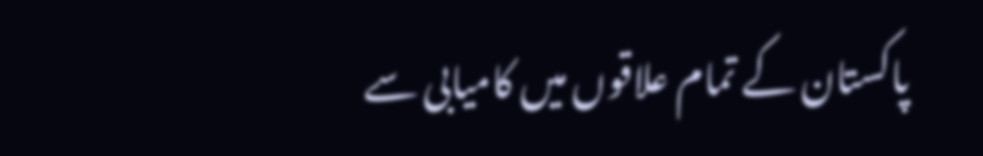پاکستان کے تمام علاقوں میں کامیابی سے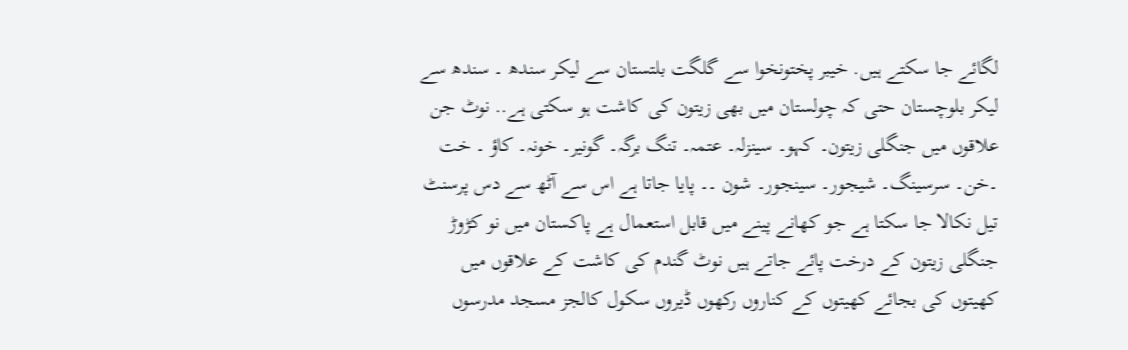لگائے جا سکتے ہیں. خیبر پختونخوا سے گلگت بلتستان سے لیکر سندھ ۔ سندھ سے لیکر بلوچستان حتی کہ چولستان میں بھی زیتون کی کاشت ہو سکتی ہے.. نوٹ جن علاقوں میں جنگلی زیتون۔ کہو۔ سینزلہ۔ عتمہ۔ تنگ برگہ۔ گونیر۔ خونہ۔ کاؤ ۔ خت ۔خن۔ سرسینگ۔ شیجور۔ سینجور۔ شون ۔۔ پایا جاتا ہے اس سے آٹھ سے دس پرسنٹ تیل نکالا جا سکتا ہے جو کھانے پینے میں قابل استعمال ہے پاکستان میں نو کڑوڑ جنگلی زیتون کے درخت پائے جاتے ہیں نوٹ گندم کی کاشت کے علاقوں میں کھیتوں کی بجائے کھیتوں کے کناروں رکھوں ڈیروں سکول کالجز مسجد مدرسوں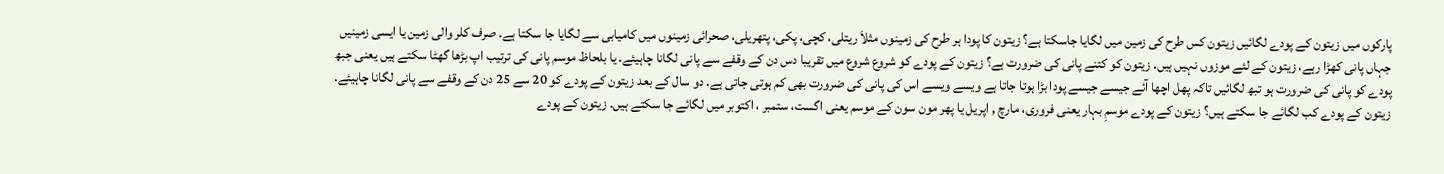پارکوں میں زیتون کے پودے لگائیں زیتون کس طرح کی زمین میں لگایا جاسکتا ہے؟ زیتون کا پودا ہر طرح کی زمینوں مثلاَ ریتلی، کچی، پکی، پتھریلی، صحرائی زمینوں میں کامیابی سے لگایا جا سکتا ہے. صرف کلر والی زمین یا ایسی زمینیں جہاں پانی کھڑا رہے، زیتون کے لئے موزوں نہیں ہیں. زیتون کو کتنے پانی کی ضرورت ہے؟ زیتون کے پودے کو شروع شروع میں تقریبا دس دن کے وقفے سے پانی لگانا چاہیئے. یا بلحاظ موسم پانی کی ترتیب اپ بڑھا گھٹا سکتے ہیں یعنی جبھ پودے کو پانی کی ضرورت ہو تبھ لگائیں تاکہ پھل اچھا آئے جیسے جیسے پودا بڑا ہوتا جاتا ہے ویسے ویسے اس کی پانی کی ضرورت بھی کم ہوتی جاتی ہے. دو سال کے بعد زیتون کے پودے کو 20 سے 25 دن کے وقفے سے پانی لگانا چاہیئے. زیتون کے پودے کب لگائے جا سکتے ہیں؟ زیتون کے پودے موسمِ بہار یعنی فروری، مارچ , اپریل یا پھر مون سون کے موسم یعنی اگست، ستمبر ، اکتوبر میں لگائے جا سکتے ہیں. زیتون کے پودے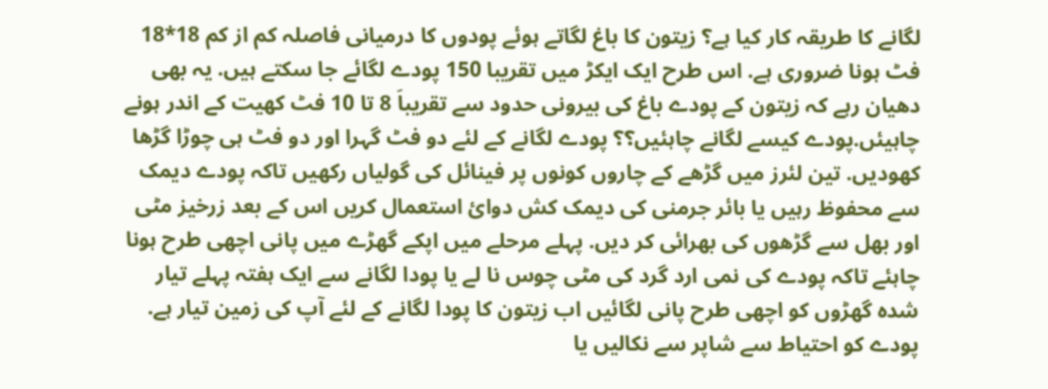لگانے کا طریقہ کار کیا ہے؟ زیتون کا باغ لگاتے ہوئے پودوں کا درمیانی فاصلہ کم از کم 18*18 فٹ ہونا ضروری ہے. اس طرح ایک ایکڑ میں تقریبا 150 پودے لگائے جا سکتے ہیں. یہ بھی دھیان رہے کہ زیتون کے پودے باغ کی بیرونی حدود سے تقریباَ 8 تا 10 فٹ کھیت کے اندر ہونے چاہیئں.پودے کیسے لگانے چاہئیں؟؟ پودے لگانے کے لئے دو فٹ گہرا اور دو فٹ ہی چوڑا گڑھا کھودیں. تین لئرز میں گڑھے کے چاروں کونوں پر فینائل کی گولیاں رکھیں تاکہ پودے دیمک سے محفوظ رہیں یا بائر جرمنی کی دیمک کش دوائ استعمال کریں اس کے بعد زرخیز مٹی اور بھل سے گڑھوں کی بھرائی کر دیں. پہلے مرحلے میں اپکے گھڑے میں پانی اچھی طرح ہونا چاہئے تاکہ پودے کی نمی ارد گرد کی مٹی چوس نا لے یا پودا لگانے سے ایک ہفتہ پہلے تیار شدہ گھڑوں کو اچھی طرح پانی لگائیں اب زیتون کا پودا لگانے کے لئے آپ کی زمین تیار ہے. پودے کو احتیاط سے شاپر سے نکالیں یا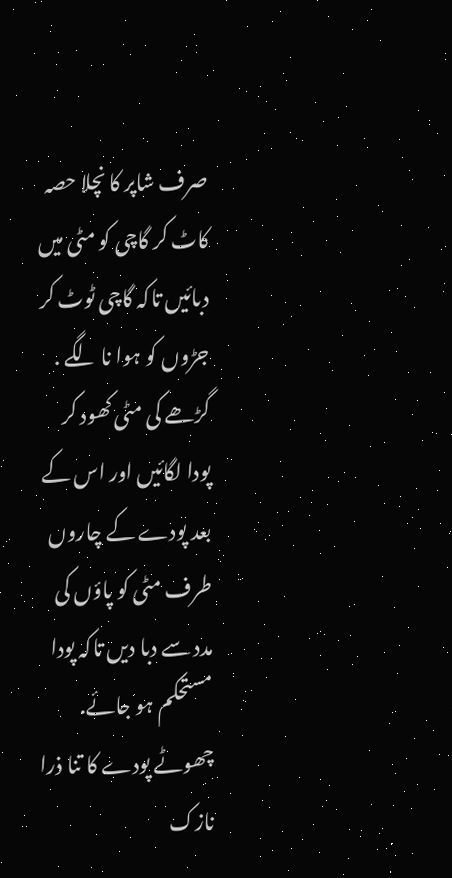صرف شاپر کا نچلا حصہ کاٹ کر گاچی کو مٹی میں دبائیں تاکہ گاچی ٹوٹ کر جڑوں کو ہوا نا لگے . گڑھے کی مٹی کھود کر پودا لگائیں اور اس کے بعد پودے کے چاروں طرف مٹی کو پاؤں کی مدد سے دبا دیں تاکہ پودا مستحکم ہو جائے. چھوٹے پودے کا تنا ذرا نازک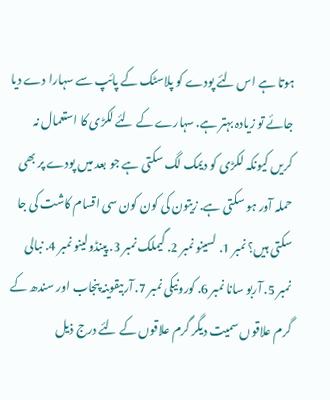ہوتا ہے اس لئے پودے کو پلاسٹک کے پائپ سے سہارا دے دیا جائے تو زیادہ بہتر ہے. سہارے کے لئے لکڑی کا استعمال نہ کریں کیونکہ لکڑی کو دیمک لگ سکتی ہے جو بعد میں پودے پر بھی حملہ آور ہو سکتی ہے. زیتون کی کون کون سی اقسام کاشت کی جا سکتی ہیں؟ نمبر 1. لسینو نمبر 2. گیملک نمبر 3. پینڈولینو نمبر 4. نبالی نمبر 5. آربو سانا نمبر 6. کورونیکی نمبر 7. آربیقوینہ پنجاب اور سندھ کے گرم علاقوں سمیت دیگر گرم علاقوں کے لئے درج ذیل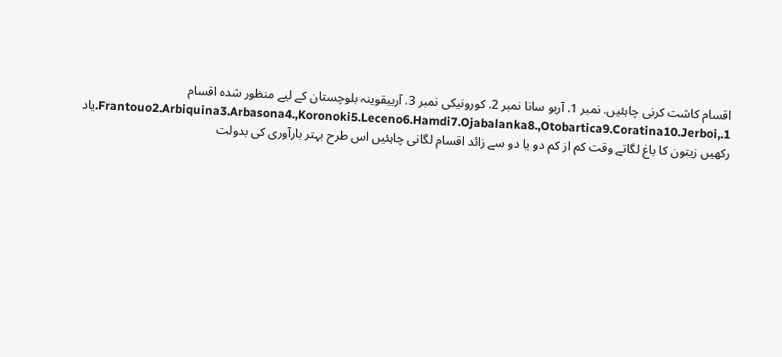اقسام کاشت کرنی چاہئیں. نمبر 1. آربو سانا نمبر 2. کورونیکی نمبر 3. آربیقوینہ بلوچستان کے لیے منظور شدہ اقسام 1.,Frantouo2.Arbiquina3.Arbasona4.,Koronoki5.Leceno6.Hamdi7.Ojabalanka8.,Otobartica9.Coratina10.Jerboi.یاد رکھیں زیتون کا باغ لگاتے وقت کم از کم دو یا دو سے زائد اقسام لگانی چاہئیں اس طرح بہتر بارآوری کی بدولت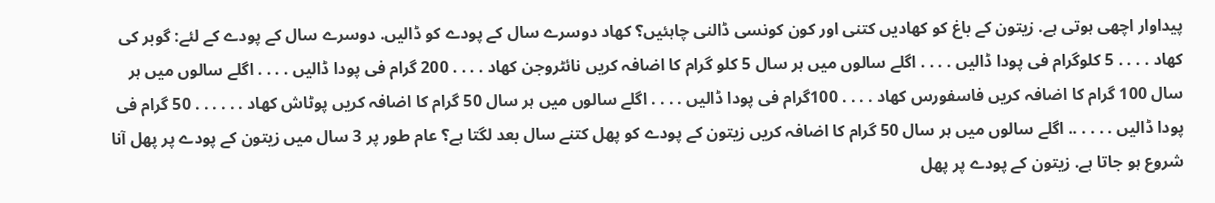پیداوار اچھی ہوتی ہے. زیتون کے باغ کو کھادیں کتنی اور کون کونسی ڈالنی چاہئیں؟ کھاد دوسرے سال کے پودے کو ڈالیں. دوسرے سال کے پودے کے لئے: گوبر کی کھاد . . . . 5 کلوگرام فی پودا ڈالیں . . . . اگلے سالوں میں ہر سال 5 کلو گرام کا اضافہ کریں نائٹروجن کھاد . . . . 200 گرام فی پودا ڈالیں . . . . اگلے سالوں میں ہر سال 100 گرام کا اضافہ کریں فاسفورس کھاد . . . . 100گرام فی پودا ڈالیں . . . . اگلے سالوں میں ہر سال 50 گرام کا اضافہ کریں پوٹاش کھاد . . . . . . 50 گرام فی پودا ڈالیں . . . . .. اگلے سالوں میں ہر سال 50 گرام کا اضافہ کریں زیتون کے پودے کو پھل کتنے سال بعد لگتا ہے؟ عام طور پر 3 سال میں زیتون کے پودے پر پھل آنا شروع ہو جاتا ہے. زیتون کے پودے پر پھل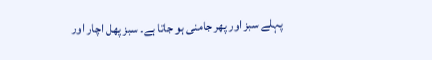پہلے سبز اور پھر جامنی ہو جاتا ہے۔ سبز پھل اچار اور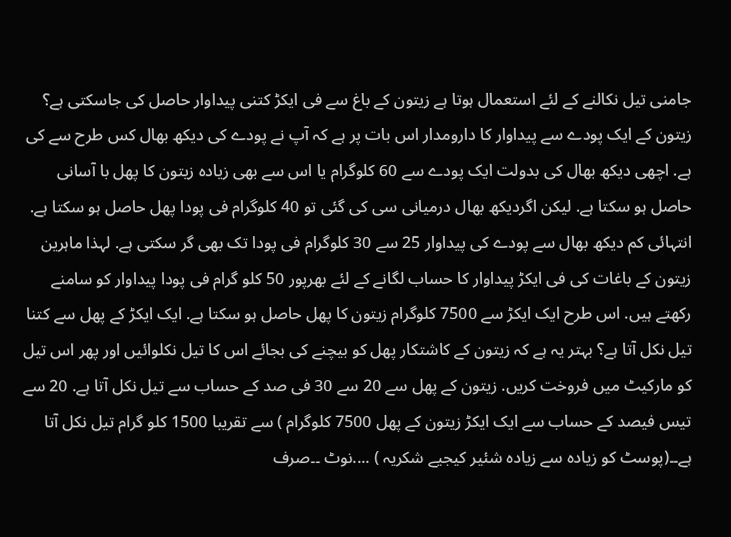جامنی تیل نکالنے کے لئے استعمال ہوتا ہے زیتون کے باغ سے فی ایکڑ کتنی پیداوار حاصل کی جاسکتی ہے؟ زیتون کے ایک پودے سے پیداوار کا دارومدار اس بات پر ہے کہ آپ نے پودے کی دیکھ بھال کس طرح سے کی ہے. اچھی دیکھ بھال کی بدولت ایک پودے سے 60 کلوگرام یا اس سے بھی زیادہ زیتون کا پھل با آسانی حاصل ہو سکتا ہے. لیکن اگردیکھ بھال درمیانی سی کی گئی تو 40 کلوگرام فی پودا پھل حاصل ہو سکتا ہے. انتہائی کم دیکھ بھال سے پودے کی پیداوار 25 سے 30 کلوگرام فی پودا تک بھی گر سکتی ہے. لہذا ماہرین زیتون کے باغات کی فی ایکڑ پیداوار کا حساب لگانے کے لئے بھرپور 50 کلو گرام فی پودا پیداوار کو سامنے رکھتے ہیں. اس طرح ایک ایکڑ سے 7500 کلوگرام زیتون کا پھل حاصل ہو سکتا ہے. ایک ایکڑ کے پھل سے کتنا تیل نکل آتا ہے؟ بہتر یہ ہے کہ زیتون کے کاشتکار پھل کو بیچنے کی بجائے اس کا تیل نکلوائیں اور پھر اس تیل کو مارکیٹ میں فروخت کریں. زیتون کے پھل سے 20 سے 30 فی صد کے حساب سے تیل نکل آتا ہے. 20 سے تیس فیصد کے حساب سے ایک ایکڑ زیتون کے پھل 7500 کلوگرام ) سے تقریبا 1500 کلو گرام تیل نکل آتا ہے۔۔(پوسٹ کو زیادہ سے زیادہ شئیر کیجیے شکریہ ) ....نوٹ ۔۔صرف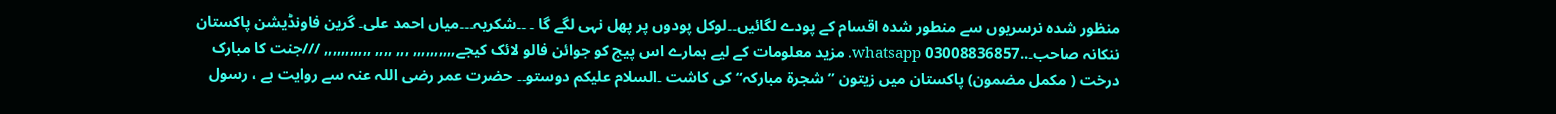منظور شدہ نرسریوں سے منطور شدہ اقسام کے پودے لگائیں۔۔لوکل پودوں پر پھل نہی لگے گا ۔ ۔۔شکریہ۔۔۔میاں احمد علی۔ گرین فاونڈیشن پاکستان ننکانہ صاحب۔..03008836857 whatsapp. مزید معلومات کے لیے ہمارے اس پیج کو جوائن فالو لائک کیجے,,,,,,,,,, ,,, ,,,, ,,,,,,,,,,, ///جنت کا مبارک درخت ( مکمل مضمون) پاکستان میں زیتون ”شجرة مبارکہ“ کی کاشت ۔السلام علیکم دوستو۔۔ حضرت عمر رضی اللہ عنہ سے روایت ہے ، رسول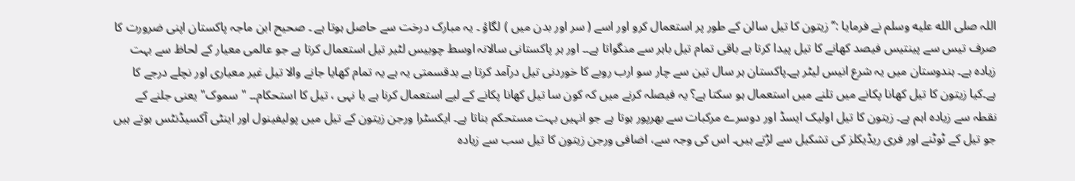اللہ صلى الله عليه وسلم نے فرمایا :’’ زیتون کا تیل سالن کے طور پر استعمال کرو اور اسے ( سر اور بدن میں ) لگاؤ ۔ یہ مبارک درخت سے حاصل ہوتا ہے ۔ صحیح ابن ماجہ پاکستان اپنی ضرورت کا صرف تیس سے پینتیس فیصد کھانے کا تیل پیدا کرتا ہے باقی تمام تیل باہر سے منگواتا ہے۔۔ اور ہر پاکستانی سالانہ اوسط چوبیس لٹیر تیل استعمال کرتا ہے جو عالمی معیار کے لحاظ سے بہت زیادہ ہے۔ ہندوستان میں یہ شرع انیس لیٹر ہے۔پاکستان ہر سال تین سے چار سو ارب روبے کا خوردنی تیل درآمد کرتا ہے بدقسمتی یہ ہے یہ تمام کھایا جانے والا تیل غیر معیاری اور نچلے درجے کا ہے۔کیا زیتون کا تیل کھانا پکانے میں تلنے میں استعمال ہو سکتا ہے؟ یہ فیصلہ کرنے میں کہ کون سا تیل کھانا پکانے کے لیے استعمال کرنا ہے یا نہی ، تیل کا استحکام۔۔ "سموک" یعنی جلنے کے نقطہ سے زیادہ اہم ہے۔ زیتون کا تیل اولیک ایسڈ اور دوسرے مرکبات سے بھرپور ہوتا ہے جو انہیں بہت مستحکم بناتا ہے۔ ایکسٹرا ورجن زیتون کے تیل میں پولیفینول اور اینٹی آکسیڈنٹس ہوتے ہیں جو تیل کے ٹوٹنے اور فری ریڈیکلز کی تشکیل سے لڑتے ہیں۔ اس کی وجہ سے، اضافی ورجن زیتون کا تیل سب سے زیادہ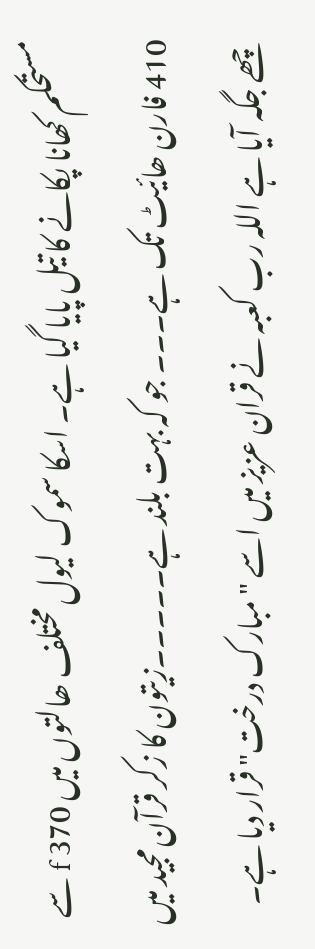مستحکم کھانا پکانے کا تیل پایا گیا ہے۔ اسکا سموک لیول مختلف ھالتوں میں 370 f سے 410 فارن ھائیٹ تک ہے۔۔۔ جو کہ بہت بلند ہے۔۔۔۔۔زیتون کا زکر قرآن مجید میں چھے جگہ آیا ہے اللہ رب کعبہ نے قران عزیز میں اسے "مبارک درخت" قرار دیا ہے۔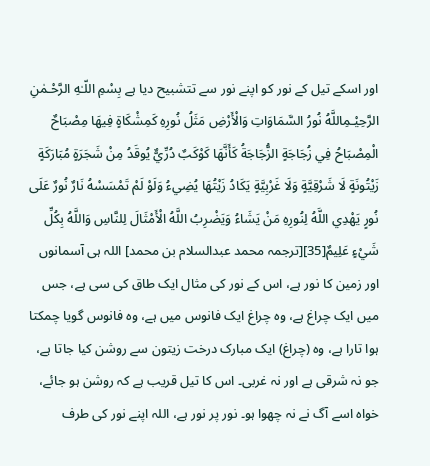اور اسکے تیل کے نور کو اپنے نور سے تتشبیح دیا ہے بِسْمِ اللّـٰهِ الرَّحْـمٰنِ الرَّحِيْـمِاللَّهُ نُورُ السَّمَاوَاتِ وَالْأَرْضِ مَثَلُ نُورِهِ كَمِشْكَاةٍ فِيهَا مِصْبَاحٌ الْمِصْبَاحُ فِي زُجَاجَةٍ الزُّجَاجَةُ كَأَنَّهَا كَوْكَبٌ دُرِّيٌّ يُوقَدُ مِنْ شَجَرَةٍ مُبَارَكَةٍ زَيْتُونَةٍ لَا شَرْقِيَّةٍ وَلَا غَرْبِيَّةٍ يَكَادُ زَيْتُهَا يُضِيءُ وَلَوْ لَمْ تَمْسَسْهُ نَارٌ نُورٌ عَلَى نُورٍ يَهْدِي اللَّهُ لِنُورِهِ مَنْ يَشَاءُ وَيَضْرِبُ اللَّهُ الْأَمْثَالَ لِلنَّاسِ وَاللَّهُ بِكُلِّ شَيْءٍ عَلِيمٌ[35][ترجمہ محمد عبدالسلام بن محمد] اللہ ہی آسمانوں اور زمین کا نور ہے، اس کے نور کی مثال ایک طاق کی سی ہے، جس میں ایک چراغ ہے، وہ چراغ ایک فانوس میں ہے، وہ فانوس گویا چمکتا ہوا تارا ہے، وہ (چراغ) ایک مبارک درخت زیتون سے روشن کیا جاتا ہے، جو نہ شرقی ہے اور نہ غربی۔ اس کا تیل قریب ہے کہ روشن ہو جائے، خواہ اسے آگ نے نہ چھوا ہو۔ نور پر نور ہے، اللہ اپنے نور کی طرف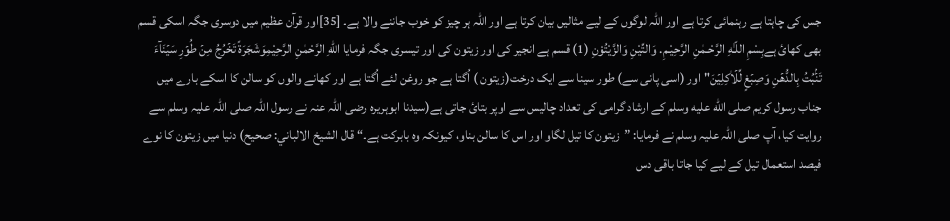جس کی چاہتا ہے رہنمائی کرتا ہے اور اللہ لوگوں کے لیے مثالیں بیان کرتا ہے اور اللہ ہر چیز کو خوب جاننے والا ہے۔ [35]اور قرآن عظیم میں دوسری جگہ اسکی قسم بھی کھائ ہےبِسْمِ اللّـٰهِ الرَّحْـمٰنِ الرَّحِيْـمِ. وَالتِّيْنِ وَالزَّيْتُوْنِ (1) قسم ہے انجیر کی اور زیتون کی اور تیسری جگہ فرمایا اللّٰهِ الرَّحْمٰنِ الرَّحِيْمِوَشَجَرَةً تَخۡرُجُ مِنۡ طُوۡرِ سَيۡنَآءَ تَنۡۢبُتُ بِالدُّهۡنِ وَصِبۡغٍ لِّلۡاٰكِلِيۡنَ"اور (اسی پانی سے) طور سینا سے ایک درخت(زیتون ) اُگتا ہے جو روغن لئے اُگتا ہے اور کھانے والوں کو سالن کا اسکے بارے میں جناب رسول کریم صلى الله عليه وسلم کے ارشاد گرامی کی تعداد چالیس سے اوپر بتائ جاتی ہے(سیدنا ابوہریرہ رضی اللہ عنہ نے رسول اللہ صلی اللہ علیہ وسلم سے روایت کیا، آپ صلی اللہ علیہ وسلم نے فرمایا: ”زیتون کا تیل لگاو اور اس کا سالن بناو، کیونکہ وہ بابرکت ہے۔“ قال الشيخ الالباني: صحيح) دنیا میں زیتون کا نوے فیصد استعمال تیل کے لیے کیا جاتا باقی دس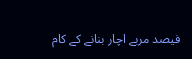فیصد مربے اچار بنانے کے کام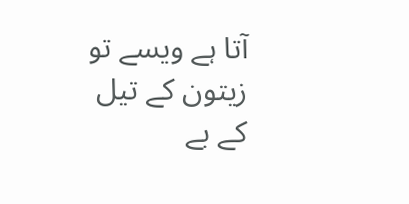آتا ہے ویسے تو زیتون کے تیل کے بے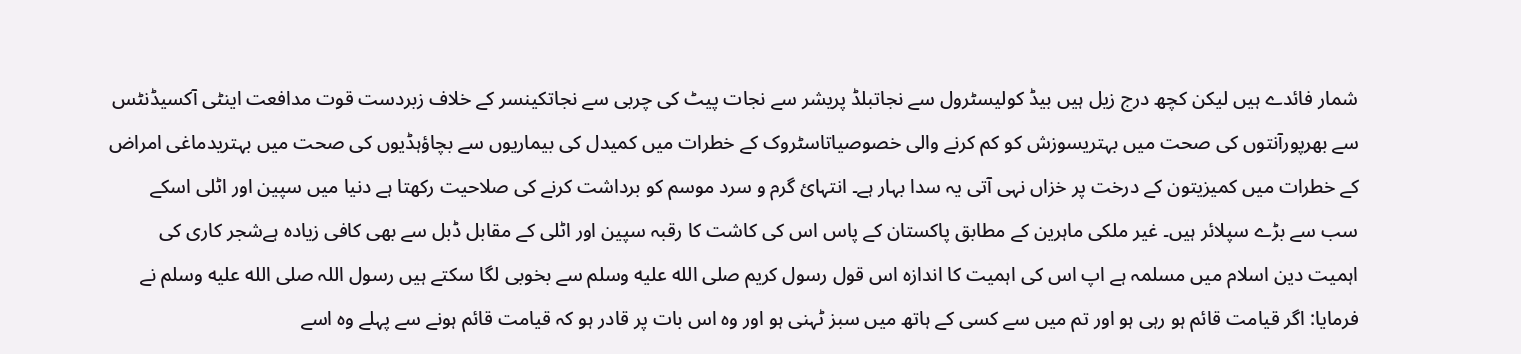شمار فائدے ہیں لیکن کچھ درج زیل ہیں بیڈ کولیسٹرول سے نجاتبلڈ پریشر سے نجات پیٹ کی چربی سے نجاتکینسر کے خلاف زبردست قوت مدافعت اینٹی آکسیڈنٹس سے بھرپورآنتوں کی صحت میں بہتریسوزش کو کم کرنے والی خصوصیاتاسٹروک کے خطرات میں کمیدل کی بیماریوں سے بچاؤہڈیوں کی صحت میں بہتریدماغی امراض کے خطرات میں کمیزیتون کے درخت پر خزاں نہی آتی یہ سدا بہار ہے۔ انتہائ گرم و سرد موسم کو برداشت کرنے کی صلاحیت رکھتا ہے دنیا میں سپین اور اٹلی اسکے سب سے بڑے سپلائر ہیں۔ غیر ملکی ماہرین کے مطابق پاکستان کے پاس اس کی کاشت کا رقبہ سپین اور اٹلی کے مقابل ڈبل سے بھی کافی زیادہ ہےشجر کاری کی اہمیت دین اسلام میں مسلمہ ہے اپ اس کی اہمیت کا اندازہ اس قول رسول کریم صلى الله عليه وسلم سے بخوبی لگا سکتے ہیں رسول اللہ صلى الله عليه وسلم نے فرمایا: اگر قیامت قائم ہو رہی ہو اور تم میں سے کسی کے ہاتھ میں سبز ٹہنی ہو اور وہ اس بات پر قادر ہو کہ قیامت قائم ہونے سے پہلے وہ اسے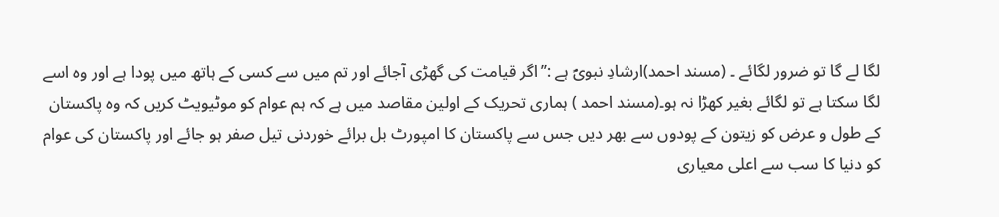لگا لے گا تو ضرور لگائے ۔ (مسند احمد)ارشادِ نبویؐ ہے :’’اگر قیامت کی گھڑی آجائے اور تم میں سے کسی کے ہاتھ میں پودا ہے اور وہ اسے لگا سکتا ہے تو لگائے بغیر کھڑا نہ ہو۔(مسند احمد ) ہماری تحریک کے اولین مقاصد میں ہے کہ ہم عوام کو موٹیویٹ کریں کہ وہ پاکستان کے طول و عرض کو زیتون کے پودوں سے بھر دیں جس سے پاکستان کا امپورٹ بل برائے خوردنی تیل صفر ہو جائے اور پاکستان کی عوام کو دنیا کا سب سے اعلی معیاری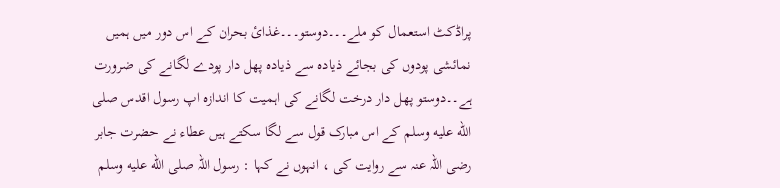پراڈکٹ استعمال کو ملے۔۔۔دوستو۔۔۔غذائ بحران کے اس دور میں ہمیں نمائشی پودوں کی بجائے ذیادہ سے ذیادہ پھل دار پودے لگانے کی ضرورت ہے۔۔دوستو پھل دار درخت لگانے کی اہمیت کا اندازہ اپ رسول اقدس صلى الله عليه وسلم کے اس مبارک قول سے لگا سکتے ہیں عطاء نے حضرت جابر رضی اللہ عنہ سے روایت کی ، انہوں نے کہا : رسول اللہ صلى الله عليه وسلم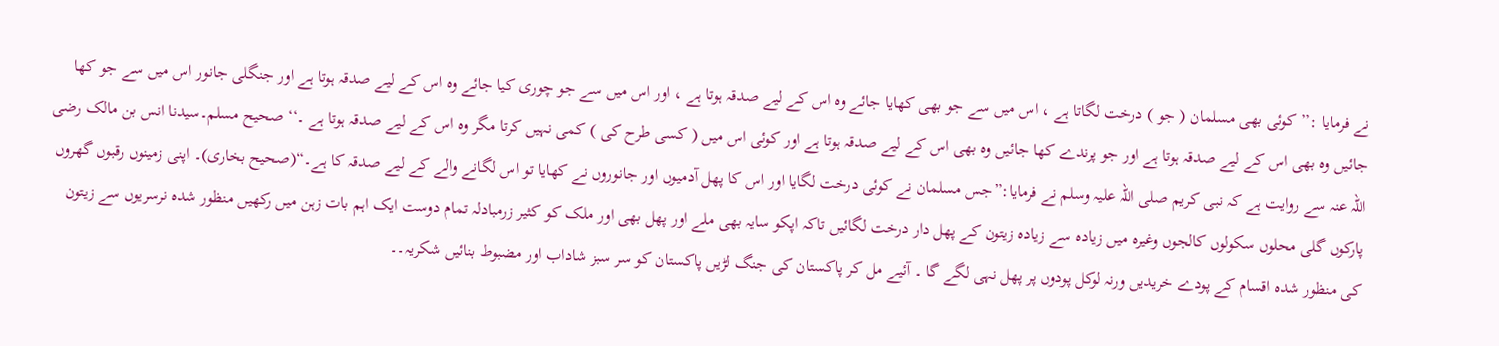نے فرمایا :’’ کوئی بھی مسلمان ( جو ) درخت لگاتا ہے ، اس میں سے جو بھی کھایا جائے وہ اس کے لیے صدقہ ہوتا ہے ، اور اس میں سے جو چوری کیا جائے وہ اس کے لیے صدقہ ہوتا ہے اور جنگلی جانور اس میں سے جو کھا جائیں وہ بھی اس کے لیے صدقہ ہوتا ہے اور جو پرندے کھا جائیں وہ بھی اس کے لیے صدقہ ہوتا ہے اور کوئی اس میں ( کسی طرح کی ) کمی نہیں کرتا مگر وہ اس کے لیے صدقہ ہوتا ہے ۔‘‘ صحیح مسلم۔سیدنا انس بن مالک رضی اللہ عنہ سے روایت ہے کہ نبی کریم صلی اللہ علیہ وسلم نے فرمایا:”جس مسلمان نے کوئی درخت لگایا اور اس کا پھل آدمیوں اور جانوروں نے کھایا تو اس لگانے والے کے لیے صدقہ کا ہے۔“(صحیح بخاری)۔ اپنی زمینوں رقبوں گھروں پارکوں گلی محلوں سکولوں کالجوں وغیرہ میں زیادہ سے زیادہ زیتون کے پھل دار درخت لگائیں تاکہ اپکو سایہ بھی ملے اور پھل بھی اور ملک کو کثیر زرمبادلہ تمام دوست ایک اہم بات زہن میں رکھیں منظور شدہ نرسریوں سے زیتون کی منظور شدہ اقسام کے پودے خریدیں ورنہ لوکل پودوں پر پھل نہی لگے گا ۔ آئیے مل کر پاکستان کی جنگ لڑیں پاکستان کو سر سبز شاداب اور مضبوط بنائیں شکریہ۔۔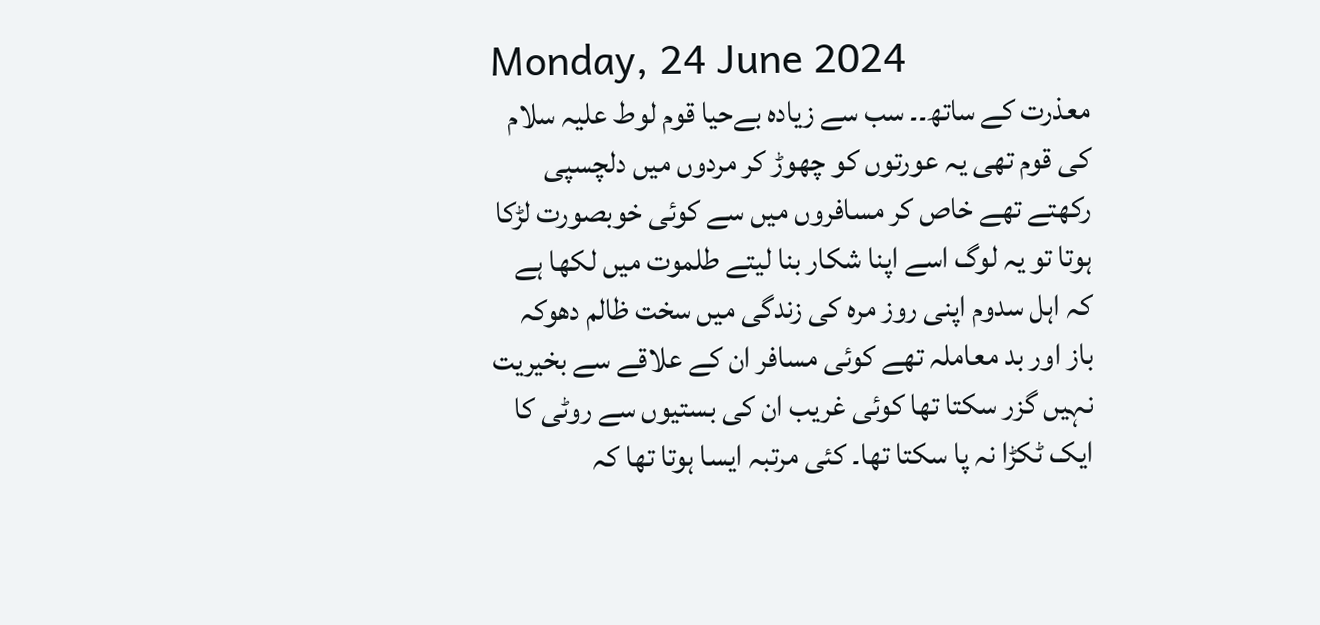Monday, 24 June 2024
معذرت کے ساتھ۔۔ سب سے زیادہ بےحیا قوم لوط علیہ سلام کی قوم تھی یہ عورتوں کو چھوڑ کر مردوں میں دلچسپی رکھتے تھے خاص کر مسافروں میں سے کوئی خوبصورت لڑکا ہوتا تو یہ لوگ اسے اپنا شکار بنا لیتے طلموت میں لکھا ہے کہ اہل سدوم اپنی روز مرہ کی زندگی میں سخت ظالم دھوکہ باز اور بد معاملہ تھے کوئی مسافر ان کے علاقے سے بخیریت نہیں گزر سکتا تھا کوئی غریب ان کی بستیوں سے روٹی کا ایک ٹکڑا نہ پا سکتا تھا۔ کئی مرتبہ ایسا ہوتا تھا کہ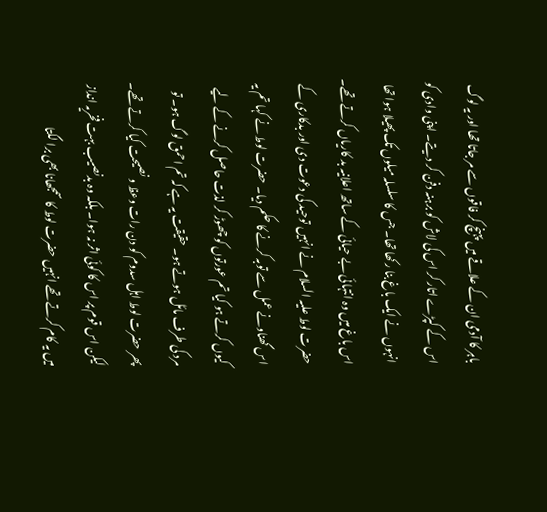باہر کا آدمی ان کے علاقے میں پہنچ کر فاقوں سے مر جاتا تھا اور یہ لوگ اس کے کپڑے اتار کر اس کی لاش کو برہنہ دفن کر دیتے۔ اپنی وادی کو انہوں نے ایک باغ بنا رکھا تھا۔ جس کا سلسلہ میلوں تک پھیلا ہوا تھا اس باغ میں وہ انتہائی بے حیائی کے ساتھ اعلانیہ بد کاریاں کرتے تھے۔ حضرت لوط علیہ السلام نے انہیں توحید کی دعوت دی اور بدکاری کے اس گھناونے عمل سے توبہ کرنے کا حکم دیا۔ حضرت لوط نے کہا تم یہ کیوں کرتے ہو کیا تم عورتوں کو چھوڑ کر لذت حاصل کرنے کے لیے مرد کی طرف مائل ہوتے ہو۔ حقیقت یہ ہے کہ تم احمق لوگ ہو۔ تو پھر حضرت لوط اہل سدوم کو دن رات وعظ و نصیحت کیا کرتے تھے۔ لیکن اس قوم پر اس کا کوئی اثر نہ ہوا۔ بلکہ وہ بدنصیب بہت فخریہ انداز میں یہ کام کرتے تھے انہیں حضرت لوط کا سمجھانا بھی برا لگتا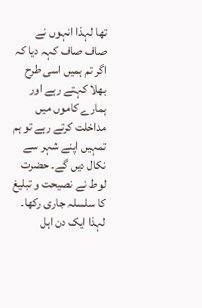تھا لہذا انہوں نے صاف صاف کہہ دیا کہ اگر تم ہمیں اسی طرح بھلا کہتے رہے اور ہمارے کاموں میں مداخلت کرتے رہے تو ہم تمہیں اپنے شہر سے نکال دیں گے۔ حضرت لوط نے نصیحت و تبلیغ کا سلسلہ جاری رکھا۔ لہذا ایک دن اہل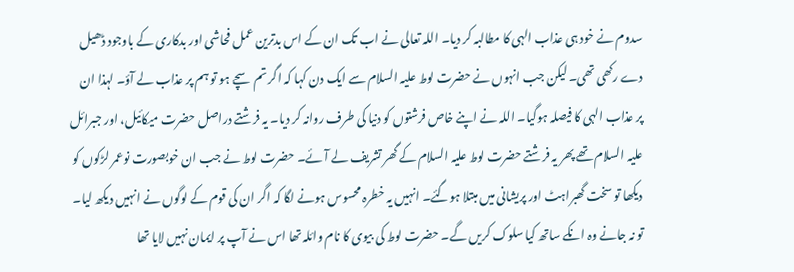سدوم نے خود ہی عذاب الہی کا مطالبہ کر دیا۔ اللہ تعالی نے اب تک ان کے اس بدترین عمل فحاشی اور بدکاری کے باوجود ڈھیل دے رکھی تھی۔ لیکن جب انہوں نے حضرت لوط علیہ السلام سے ایک دن کہا کہ اگر تم سچے ہو تو ہم پر عذاب لے آؤ۔ لہذا ان پر عذاب الہی کا فیصلہ ہوگیا۔ اللہ نے اپنے خاص فرشتوں کو دنیا کی طرف روانہ کر دیا۔ یہ فرشتے دراصل حضرت میکائیل، اور جبرائل علیہ السلام تھے پھر یہ فرشتے حضرت لوط علیہ السلام کے گھر تشریف لے آئے۔ حضرت لوط نے جب ان خوبصورت نوعمر لڑکوں کو دیکھا تو سخت گھبراہٹ اور پریشانی میں مبتلا ہوگئے۔ انہیں یہ خطرہ محسوس ہونے لگا کہ اگر ان کی قوم کے لوگوں نے انہیں دیکھ لیا۔ تو نہ جانے وہ انکے ساتھ کیا سلوک کریں گے۔ حضرت لوط کی بیوی کا نام وائلہ تھا اس نے آپ پر ایمان نہیں لایا تھا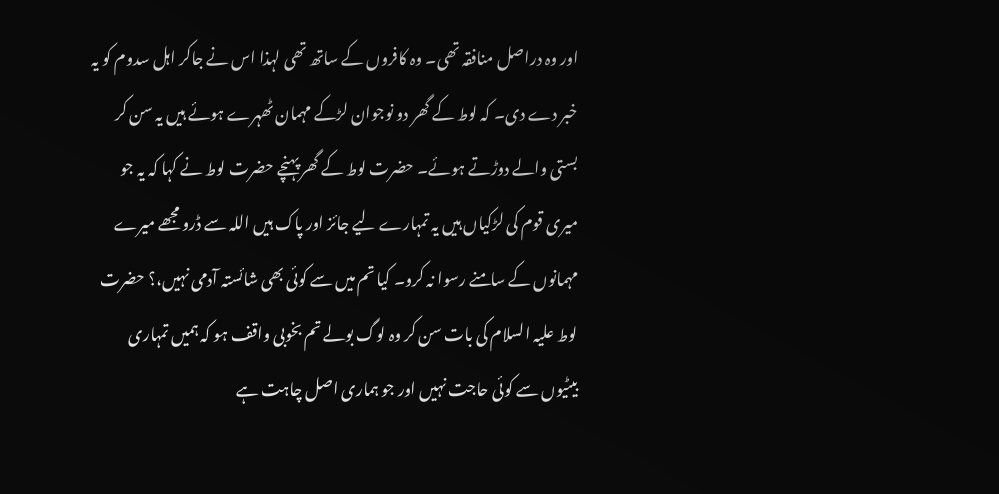اور وہ دراصل منافقہ تھی۔ وہ کافروں کے ساتھ تھی لہذا اس نے جاکر اہل سدوم کو یہ خبر دے دی۔ کہ لوط کے گھر دو نوجوان لڑکے مہمان ٹھہرے ہوئے ہیں یہ سن کر بستی والے دوڑتے ہوئے۔ حضرت لوط کے گھر پہنچے حضرت لوط نے کہا کہ یہ جو میری قوم کی لڑکیاں ہیں یہ تمہارے لیے جائز اور پاک ہیں اللہ سے ڈرو مجھے میرے مہمانوں کے سامنے رسوا نہ کرو۔ کیا تم میں سے کوئی بھی شائستہ آدمی نہیں،؟ حضرت لوط علیہ السلام کی بات سن کر وہ لوگ بولے تم بخوبی واقف ہو کہ ہمیں تمہاری بیٹیوں سے کوئی حاجت نہیں اور جو ہماری اصل چاہت ہے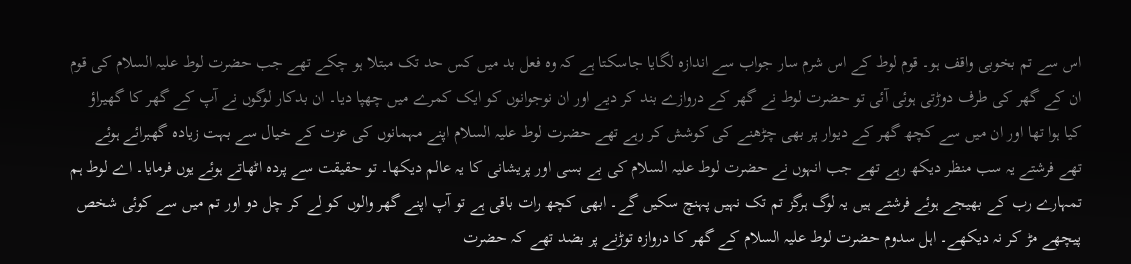اس سے تم بخوبی واقف ہو۔ قوم لوط کے اس شرم سار جواب سے اندازہ لگایا جاسکتا ہے کہ وہ فعل بد میں کس حد تک مبتلا ہو چکے تھے جب حضرت لوط علیہ السلام کی قوم ان کے گھر کی طرف دوڑتی ہوئی آئی تو حضرت لوط نے گھر کے دروازے بند کر دیے اور ان نوجوانوں کو ایک کمرے میں چھپا دیا۔ ان بدکار لوگوں نے آپ کے گھر کا گھیراؤ کیا ہوا تھا اور ان میں سے کچھ گھر کے دیوار پر بھی چڑھنے کی کوشش کر رہے تھے حضرت لوط علیہ السلام اپنے مہمانوں کی عزت کے خیال سے بہت زیادہ گھبرائے ہوئے تھے فرشتے یہ سب منظر دیکھ رہے تھے جب انہوں نے حضرت لوط علیہ السلام کی بے بسی اور پریشانی کا یہ عالم دیکھا۔ تو حقیقت سے پردہ اٹھاتے ہوئے یوں فرمایا۔ اے لوط ہم تمہارے رب کے بھیجے ہوئے فرشتے ہیں یہ لوگ ہرگز تم تک نہیں پہنچ سکیں گے۔ ابھی کچھ رات باقی ہے تو آپ اپنے گھر والوں کو لے کر چل دو اور تم میں سے کوئی شخص پیچھے مڑ کر نہ دیکھے۔ اہل سدوم حضرت لوط علیہ السلام کے گھر کا دروازہ توڑنے پر بضد تھے کہ حضرت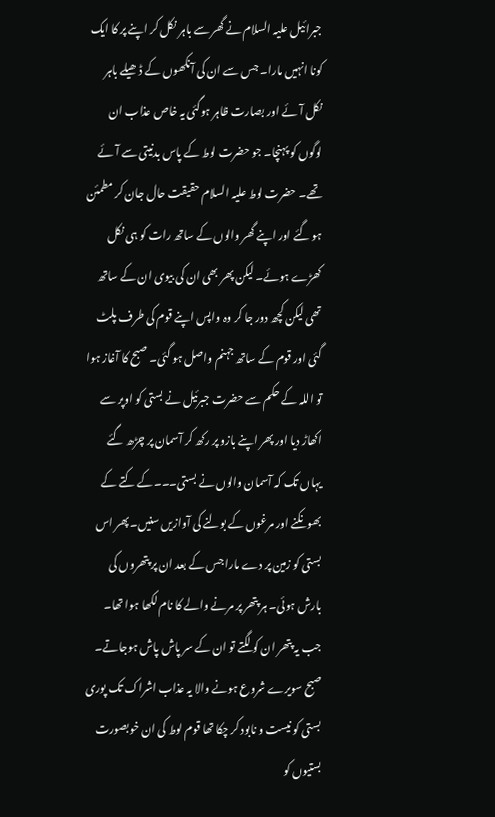جبرائیل علیہ السلام نے گھر سے باہر نکل کر اپنے پر کا ایک کونا انہیں مارا۔ جس سے ان کی آنکھوں کے ڈھیلے باہر نکل آئے اور بصارت ظاہر ہوگئی یہ خاص عذاب ان لوگوں کو پہنچا۔ جو حضرت لوط کے پاس بدنیتی سے آئے تھے۔ حضرت لوط علیہ السلام حقیقت حال جان کر مطمئن ہو گئے اور اپنے گھر والوں کے ساتھ رات کو ہی نکل کھڑے ہوئے۔ لیکن پھر بھی ان کی بیوی ان کے ساتھ تھی لیکن کچھ دور جا کر وہ واپس اپنے قوم کی طرف پلٹ گئی اور قوم کے ساتھ جہنم واصل ہو گئی۔ صبح کا آغاز ہوا تو اللہ کے حکم سے حضرت جبرئیل نے بستی کو اوپر سے اکھاڑ دیا اور پھر اپنے بازو پر رکھ کر آسمان پر چڑھ گئے یہاں تک کہ آسمان والوں نے بستی۔۔۔کے کتے کے بھونکنے اور مرغوں کے بولنے کی آوازیں سنیں۔ پھر اس بستی کو زمین پر دے مارا جس کے بعد ان پر پتھروں کی بارش ہوئی۔ ہر پتھر پر مرنے والے کا نام لکھا ہوا تھا۔ جب یہ پتھر ان کو لگتے تو ان کے سر پاش پاش ہوجاتے۔ صبح سویرے شروع ہونے والا یہ عذاب اشراک تک پوری بستی کو نیست و نابود کر چکا تھا قوم لوط کی ان خوبصورت بستیوں کو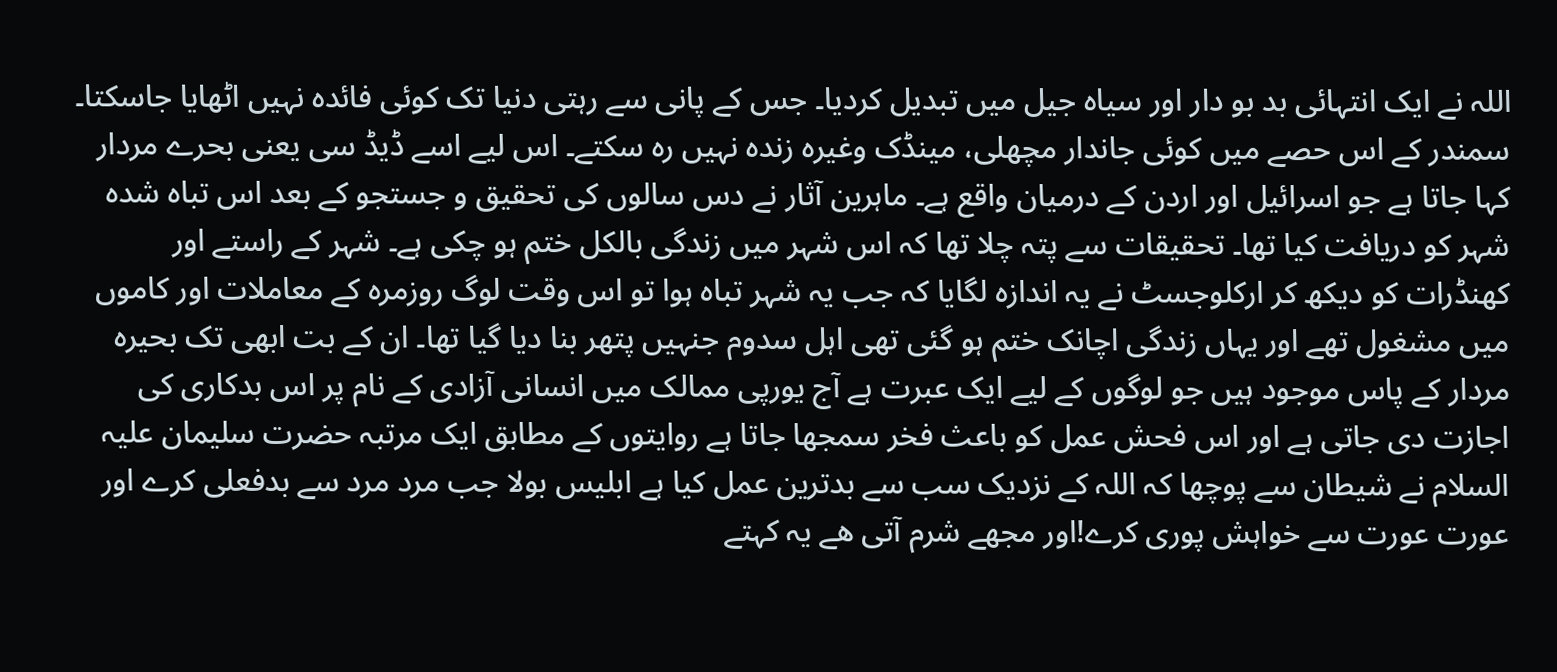اللہ نے ایک انتہائی بد بو دار اور سیاہ جیل میں تبدیل کردیا۔ جس کے پانی سے رہتی دنیا تک کوئی فائدہ نہیں اٹھایا جاسکتا۔ سمندر کے اس حصے میں کوئی جاندار مچھلی، مینڈک وغیرہ زندہ نہیں رہ سکتے۔ اس لیے اسے ڈیڈ سی یعنی بحرے مردار کہا جاتا ہے جو اسرائیل اور اردن کے درمیان واقع ہے۔ ماہرین آثار نے دس سالوں کی تحقیق و جستجو کے بعد اس تباہ شدہ شہر کو دریافت کیا تھا۔ تحقیقات سے پتہ چلا تھا کہ اس شہر میں زندگی بالکل ختم ہو چکی ہے۔ شہر کے راستے اور کھنڈرات کو دیکھ کر ارکلوجسٹ نے یہ اندازہ لگایا کہ جب یہ شہر تباہ ہوا تو اس وقت لوگ روزمرہ کے معاملات اور کاموں میں مشغول تھے اور یہاں زندگی اچانک ختم ہو گئی تھی اہل سدوم جنہیں پتھر بنا دیا گیا تھا۔ ان کے بت ابھی تک بحیرہ مردار کے پاس موجود ہیں جو لوگوں کے لیے ایک عبرت ہے آج یورپی ممالک میں انسانی آزادی کے نام پر اس بدکاری کی اجازت دی جاتی ہے اور اس فحش عمل کو باعث فخر سمجھا جاتا ہے روایتوں کے مطابق ایک مرتبہ حضرت سلیمان علیہ السلام نے شیطان سے پوچھا کہ اللہ کے نزدیک سب سے بدترین عمل کیا ہے ابلیس بولا جب مرد مرد سے بدفعلی کرے اور عورت عورت سے خواہش پوری کرے!اور مجھے شرم آتی ھے یہ کہتے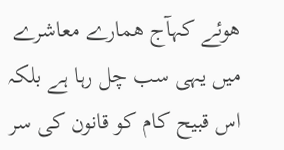ھوئے کہآج ھمارے معاشرے میں یہی سب چل رہا ہے بلکہ اس قبیح کام کو قانون کی سر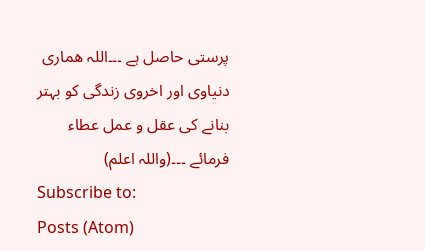پرستی حاصل ہے ۔۔۔اللہ ھماری دنیاوی اور اخروی زندگی کو بہتر بنانے کی عقل و عمل عطاء فرمائے ۔۔۔(واللہ اعلم)
Subscribe to:
Posts (Atom)